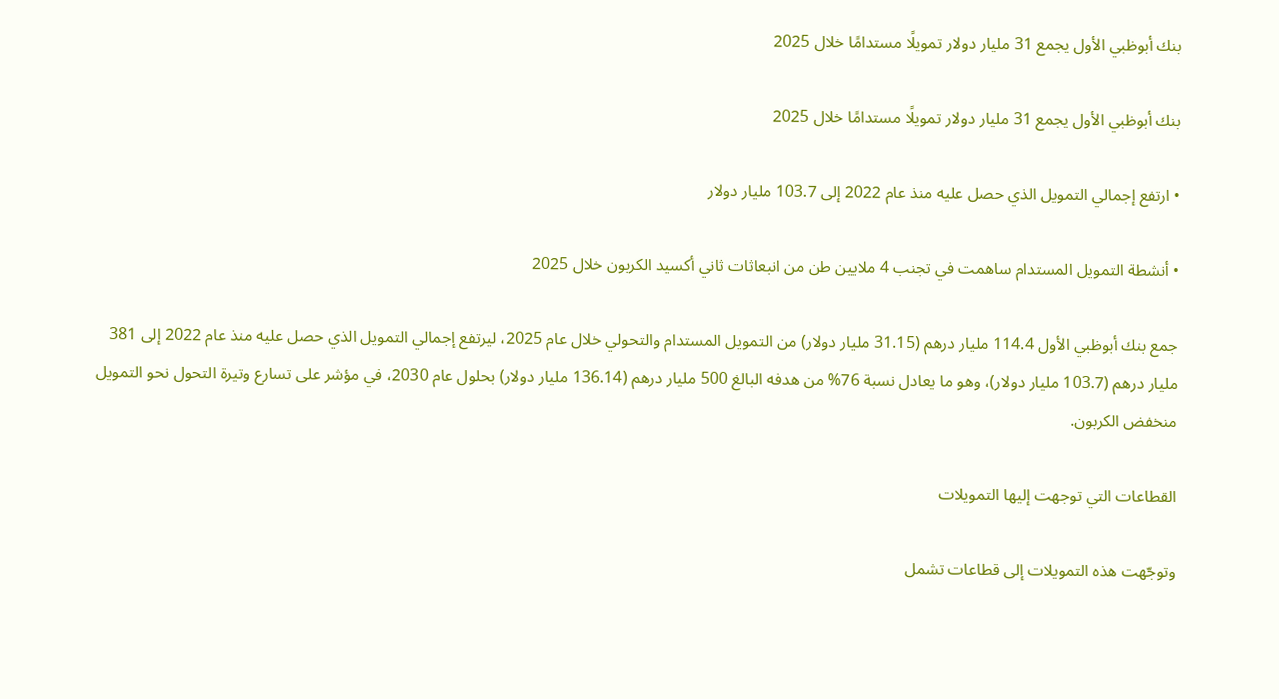بنك أبوظبي الأول يجمع 31 مليار دولار تمويلًا مستدامًا خلال 2025

بنك أبوظبي الأول يجمع 31 مليار دولار تمويلًا مستدامًا خلال 2025

• ارتفع إجمالي التمويل الذي حصل عليه منذ عام 2022 إلى 103.7 مليار دولار

• أنشطة التمويل المستدام ساهمت في تجنب 4 ملايين طن من انبعاثات ثاني أكسيد الكربون خلال 2025

جمع بنك أبوظبي الأول 114.4 مليار درهم (31.15 مليار دولار) من التمويل المستدام والتحولي خلال عام 2025، ليرتفع إجمالي التمويل الذي حصل عليه منذ عام 2022 إلى 381 مليار درهم (103.7 مليار دولار)، وهو ما يعادل نسبة 76% من هدفه البالغ 500 مليار درهم (136.14 مليار دولار) بحلول عام 2030، في مؤشر على تسارع وتيرة التحول نحو التمويل منخفض الكربون.

القطاعات التي توجهت إليها التمويلات

وتوجّهت هذه التمويلات إلى قطاعات تشمل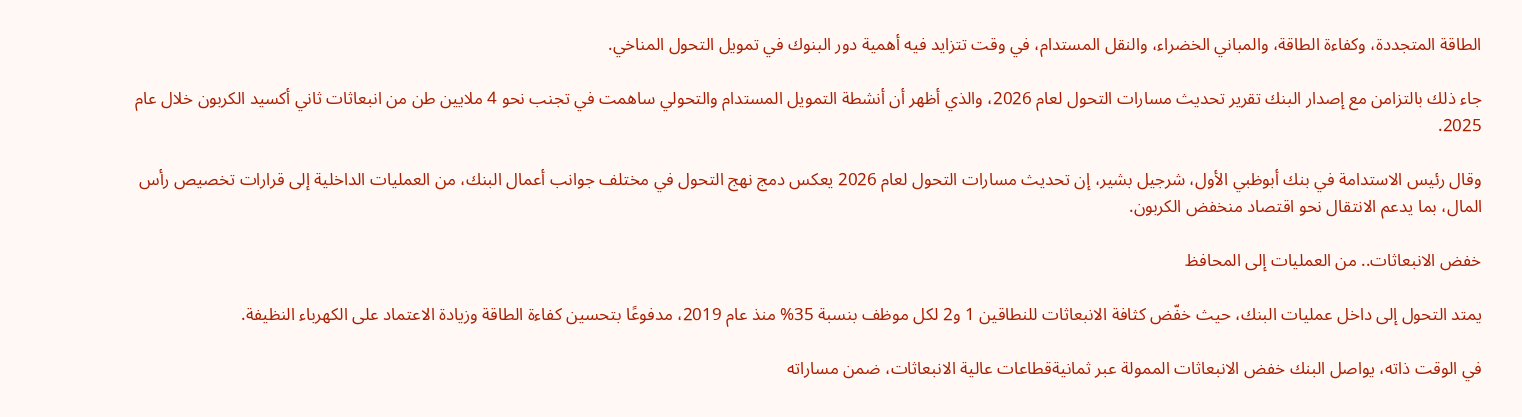الطاقة المتجددة، وكفاءة الطاقة، والمباني الخضراء، والنقل المستدام، في وقت تتزايد فيه أهمية دور البنوك في تمويل التحول المناخي.

جاء ذلك بالتزامن مع إصدار البنك تقرير تحديث مسارات التحول لعام 2026، والذي أظهر أن أنشطة التمويل المستدام والتحولي ساهمت في تجنب نحو 4 ملايين طن من انبعاثات ثاني أكسيد الكربون خلال عام 2025.

وقال رئيس الاستدامة في بنك أبوظبي الأول، شرجيل بشير، إن تحديث مسارات التحول لعام 2026 يعكس دمج نهج التحول في مختلف جوانب أعمال البنك، من العمليات الداخلية إلى قرارات تخصيص رأس المال، بما يدعم الانتقال نحو اقتصاد منخفض الكربون.

خفض الانبعاثات.. من العمليات إلى المحافظ

يمتد التحول إلى داخل عمليات البنك، حيث خفّض كثافة الانبعاثات للنطاقين 1 و2 لكل موظف بنسبة 35% منذ عام 2019، مدفوعًا بتحسين كفاءة الطاقة وزيادة الاعتماد على الكهرباء النظيفة.

في الوقت ذاته، يواصل البنك خفض الانبعاثات الممولة عبر ثمانيةقطاعات عالية الانبعاثات، ضمن مساراته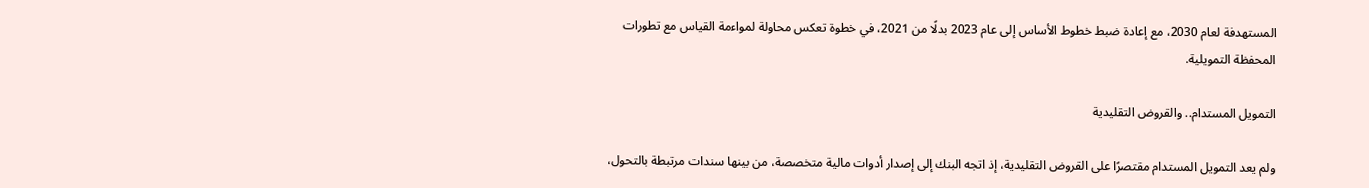المستهدفة لعام 2030، مع إعادة ضبط خطوط الأساس إلى عام 2023 بدلًا من 2021، في خطوة تعكس محاولة لمواءمة القياس مع تطورات المحفظة التمويلية.

التمويل المستدام.. والقروض التقليدية

ولم يعد التمويل المستدام مقتصرًا على القروض التقليدية، إذ اتجه البنك إلى إصدار أدوات مالية متخصصة، من بينها سندات مرتبطة بالتحول،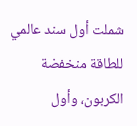شملت أول سند عالمي للطاقة منخفضة الكربون، وأول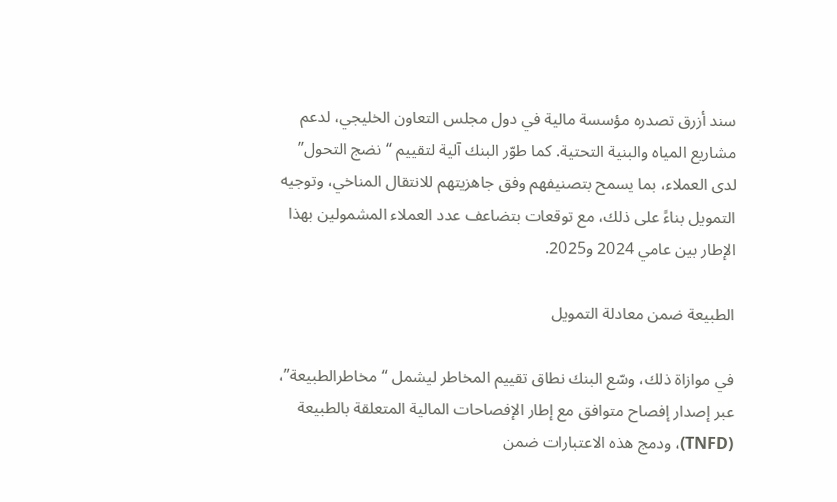سند أزرق تصدره مؤسسة مالية في دول مجلس التعاون الخليجي، لدعم مشاريع المياه والبنية التحتية. كما طوّر البنك آلية لتقييم “نضج التحول” لدى العملاء، بما يسمح بتصنيفهم وفق جاهزيتهم للانتقال المناخي، وتوجيه التمويل بناءً على ذلك، مع توقعات بتضاعف عدد العملاء المشمولين بهذا الإطار بين عامي 2024 و2025.

الطبيعة ضمن معادلة التمويل

في موازاة ذلك، وسّع البنك نطاق تقييم المخاطر ليشمل “مخاطرالطبيعة”، عبر إصدار إفصاح متوافق مع إطار الإفصاحات المالية المتعلقة بالطبيعة (TNFD)، ودمج هذه الاعتبارات ضمن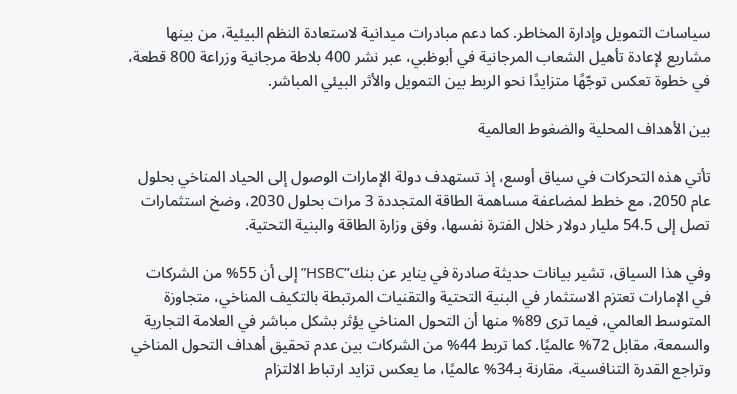سياسات التمويل وإدارة المخاطر. كما دعم مبادرات ميدانية لاستعادة النظم البيئية، من بينها مشاريع لإعادة تأهيل الشعاب المرجانية في أبوظبي، عبر نشر 400 بلاطة مرجانية وزراعة 800 قطعة، في خطوة تعكس توجّهًا متزايدًا نحو الربط بين التمويل والأثر البيئي المباشر.

بين الأهداف المحلية والضغوط العالمية

تأتي هذه التحركات في سياق أوسع، إذ تستهدف دولة الإمارات الوصول إلى الحياد المناخي بحلول عام 2050، مع خطط لمضاعفة مساهمة الطاقة المتجددة 3 مرات بحلول 2030، وضخ استثمارات تصل إلى 54.5 مليار دولار خلال الفترة نفسها، وفق وزارة الطاقة والبنية التحتية.

وفي هذا السياق، تشير بيانات حديثة صادرة في يناير عن بنك”HSBC” إلى أن 55% من الشركات في الإمارات تعتزم الاستثمار في البنية التحتية والتقنيات المرتبطة بالتكيف المناخي، متجاوزة المتوسط العالمي، فيما ترى 89% منها أن التحول المناخي يؤثر بشكل مباشر في العلامة التجارية والسمعة، مقابل 72% عالميًا. كما تربط 44% من الشركات بين عدم تحقيق أهداف التحول المناخي وتراجع القدرة التنافسية، مقارنة بـ34% عالميًا، ما يعكس تزايد ارتباط الالتزام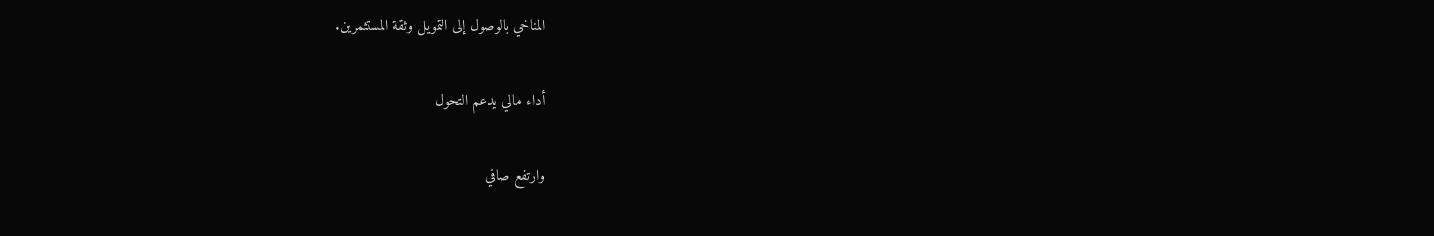المناخي بالوصول إلى التمويل وثقة المستثمرين.

أداء مالي يدعم التحول

وارتفع صافي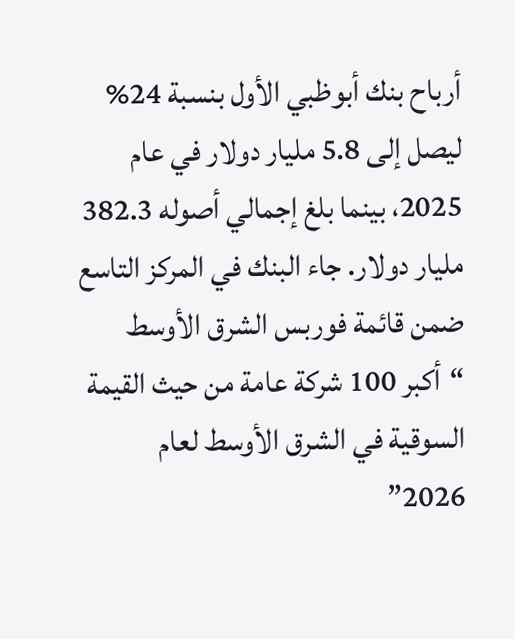أرباح بنك أبوظبي الأول بنسبة 24% ليصل إلى 5.8 مليار دولار في عام 2025، بينما بلغ إجمالي أصوله 382.3 مليار دولار. جاء البنك في المركز التاسع ضمن قائمة فوربس الشرق الأوسط “أكبر 100 شركة عامة من حيث القيمة السوقية في الشرق الأوسط لعام 2026”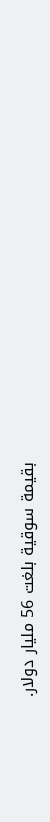بقيمة سوقية بلغت 56 مليار دولار.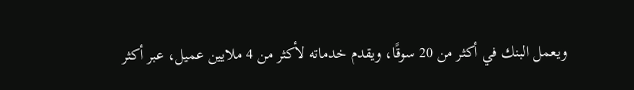ويعمل البنك في أكثر من 20 سوقًا، ويقدم خدماته لأكثر من 4 ملايين عميل، عبر أكثر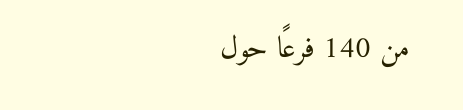من 140 فرعًا حول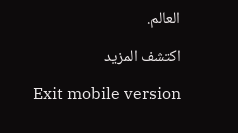العالم.

اكتشف المزيد

Exit mobile version